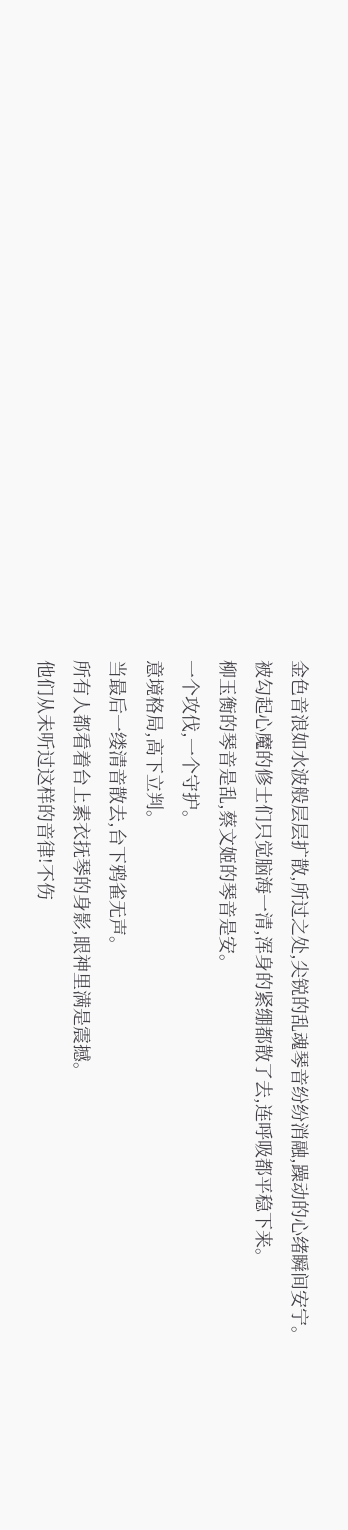金色音浪如水波般层层扩散,所过之处,尖锐的乱魂琴音纷纷消融,躁动的心绪瞬间安宁。
被勾起心魔的修士们只觉脑海一清,浑身的紧绷都散了去,连呼吸都平稳下来。
柳玉衡的琴音是乱,蔡文姬的琴音是安。
一个攻伐,一个守护。
意境格局,高下立判。
当最后一缕清音散去,台下鸦雀无声。
所有人都看着台上素衣抚琴的身影,眼神里满是震撼。
他们从未听过这样的音律!不伤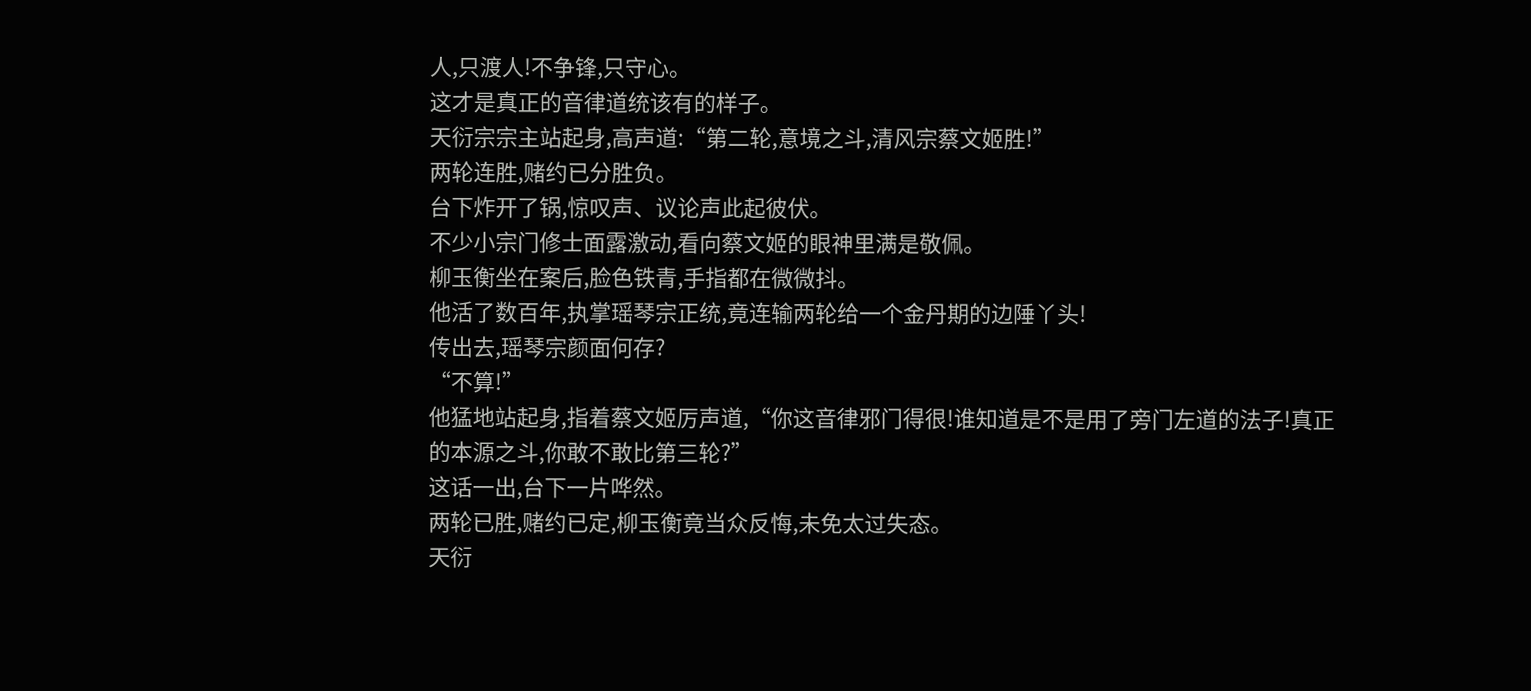人,只渡人!不争锋,只守心。
这才是真正的音律道统该有的样子。
天衍宗宗主站起身,高声道:“第二轮,意境之斗,清风宗蔡文姬胜!”
两轮连胜,赌约已分胜负。
台下炸开了锅,惊叹声、议论声此起彼伏。
不少小宗门修士面露激动,看向蔡文姬的眼神里满是敬佩。
柳玉衡坐在案后,脸色铁青,手指都在微微抖。
他活了数百年,执掌瑶琴宗正统,竟连输两轮给一个金丹期的边陲丫头!
传出去,瑶琴宗颜面何存?
“不算!”
他猛地站起身,指着蔡文姬厉声道,“你这音律邪门得很!谁知道是不是用了旁门左道的法子!真正的本源之斗,你敢不敢比第三轮?”
这话一出,台下一片哗然。
两轮已胜,赌约已定,柳玉衡竟当众反悔,未免太过失态。
天衍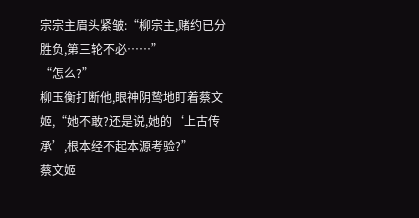宗宗主眉头紧皱:“柳宗主,赌约已分胜负,第三轮不必……”
“怎么?”
柳玉衡打断他,眼神阴鸷地盯着蔡文姬,“她不敢?还是说,她的‘上古传承’,根本经不起本源考验?”
蔡文姬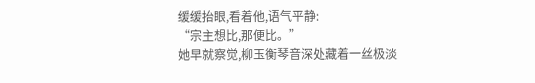缓缓抬眼,看着他,语气平静:
“宗主想比,那便比。”
她早就察觉,柳玉衡琴音深处藏着一丝极淡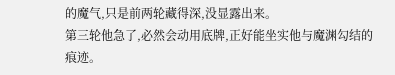的魔气,只是前两轮藏得深,没显露出来。
第三轮他急了,必然会动用底牌,正好能坐实他与魔渊勾结的痕迹。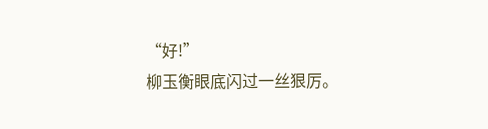“好!”
柳玉衡眼底闪过一丝狠厉。